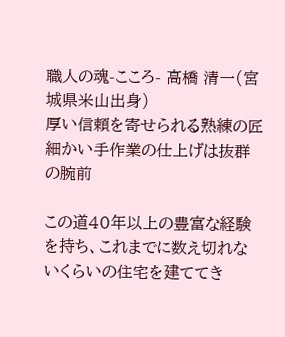職人の魂-こころ- 高橋 清一(宮城県米山出身)
厚い信頼を寄せられる熟練の匠 細かい手作業の仕上げは抜群の腕前

この道40年以上の豊富な経験を持ち、これまでに数え切れないくらいの住宅を建ててき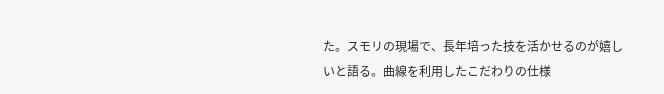た。スモリの現場で、長年培った技を活かせるのが嬉しいと語る。曲線を利用したこだわりの仕様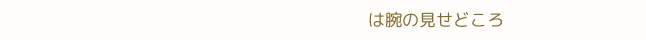は腕の見せどころ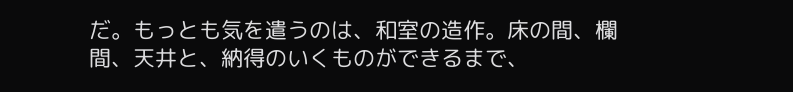だ。もっとも気を遣うのは、和室の造作。床の間、欄間、天井と、納得のいくものができるまで、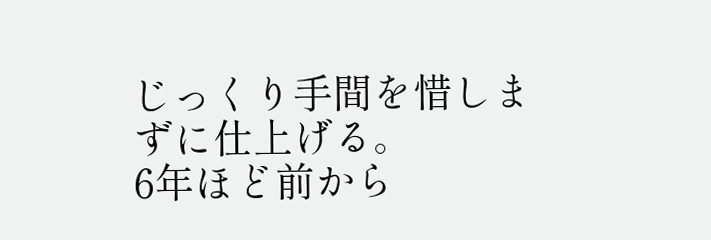じっくり手間を惜しまずに仕上げる。
6年ほど前から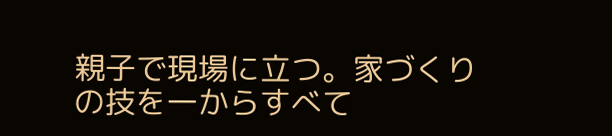親子で現場に立つ。家づくりの技を一からすべて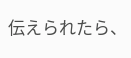伝えられたら、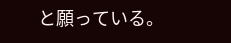と願っている。